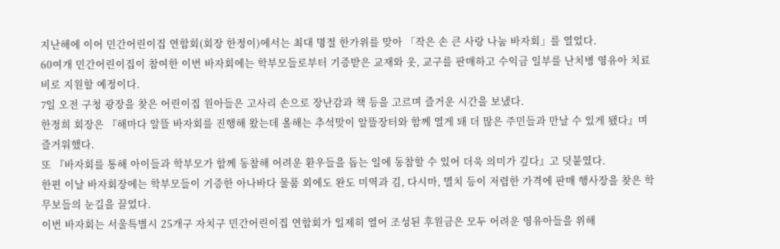지난해에 이어 민간어린이집 연합회(회장 한정이)에서는 최대 명절 한가위를 맞아 「작은 손 큰 사랑 나눔 바자회」를 열었다.
60여개 민간어린이집이 참여한 이번 바자회에는 학부모들로부터 기증받은 교재와 옷, 교구를 판매하고 수익금 일부를 난치병 영유아 치료비로 지원할 예정이다.
7일 오전 구청 광장을 찾은 어린이집 원아들은 고사리 손으로 장난감과 책 등을 고르며 즐거운 시간을 보냈다.
한정희 회장은 『해마다 알뜰 바자회를 진행해 왔는데 올해는 추석맞이 알뜰장터와 함께 열게 돼 더 많은 주민들과 만날 수 있게 됐다』며 즐거워했다.
또 『바자회를 통해 아이들과 학부모가 함께 동참해 어려운 환우들을 돕는 일에 동참할 수 있어 더욱 의미가 깊다』고 덧붙였다.
한편 이날 바자회장에는 학부모들이 기증한 아나바다 물품 외에도 완도 미역과 김, 다시마, 멸치 등이 저렴한 가격에 판매 행사장을 찾은 학무보들의 눈길을 끌었다.
이번 바자회는 서울특별시 25개구 자치구 민간어린이집 연합회가 일제히 열어 조성된 후원금은 모두 어려운 영유아들을 위해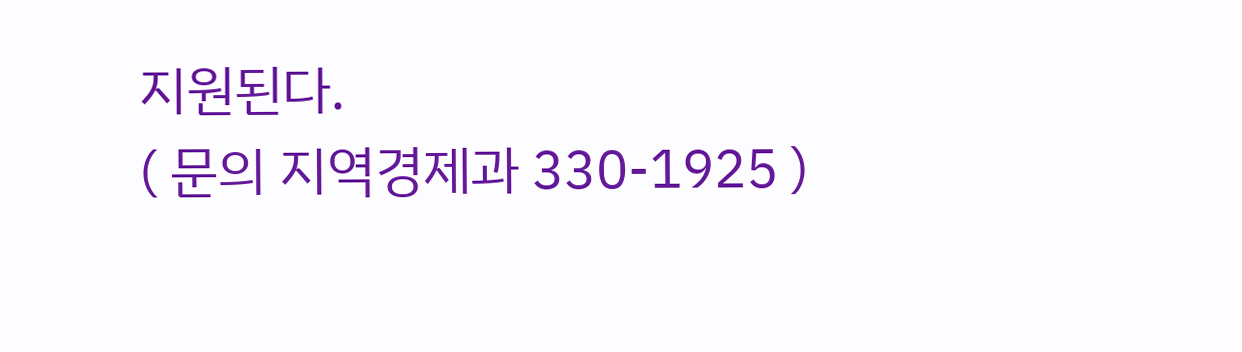지원된다.
( 문의 지역경제과 330-1925 )